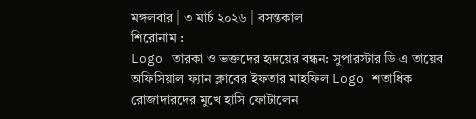মঙ্গলবার | ৩ মার্চ ২০২৬ | বসন্তকাল
শিরোনাম :
Logo তারকা ও ভক্তদের হৃদয়ের বন্ধন: সুপারস্টার ডি এ তায়েব অফিসিয়াল ফ্যান ক্লাবের ইফতার মাহফিল Logo শতাধিক রোজাদারদের মুখে হাসি ফোটালেন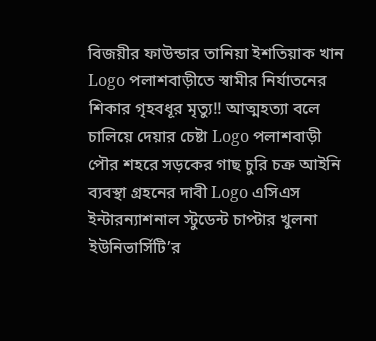বিজয়ীর ফাউন্ডার তানিয়া ইশতিয়াক খান Logo পলাশবাড়ীতে স্বামীর নির্যাতনের শিকার গৃহবধূর মৃত্যু!! আত্মহত্যা বলে চালিয়ে দেয়ার চেষ্টা Logo পলাশবাড়ী পৌর শহরে সড়কের গাছ চুরি চক্র আইনি ব্যবস্থা গ্রহনের দাবী Logo এসিএস ইন্টারন্যাশনাল স্টুডেন্ট চাপ্টার খুলনা ইউনিভার্সিটি’র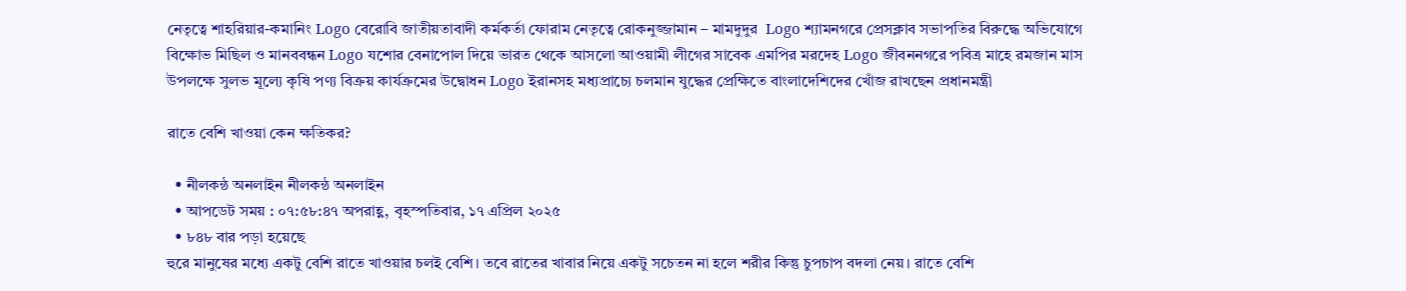নেতৃত্বে শাহরিয়ার-কমানিং Logo বেরোবি জাতীয়তাবাদী কর্মকর্তা ফোরাম নেতৃত্বে রোকনুজ্জামান – মামদুদুর  Logo শ্যামনগরে প্রেসক্লাব সভাপতির বিরুদ্ধে অভিযোগে বিক্ষোভ মিছিল ও মানববন্ধন Logo যশোর বেনাপোল দিয়ে ভারত থেকে আসলো আওয়ামী লীগের সাবেক এমপির মরদেহ Logo জীবননগরে পবিত্র মাহে রমজান মাস উপলক্ষে সুলভ মূল্যে কৃষি পণ্য বিক্রয় কার্যক্রমের উদ্বোধন Logo ইরানসহ মধ্যপ্রাচ্যে চলমান যুদ্ধের প্রেক্ষিতে বাংলাদেশিদের খোঁজ রাখছেন প্রধানমন্ত্রী

রাতে বেশি খাওয়া কেন ক্ষতিকর?

  • নীলকন্ঠ অনলাইন নীলকন্ঠ অনলাইন
  • আপডেট সময় : ০৭:৫৮:৪৭ অপরাহ্ণ, বৃহস্পতিবার, ১৭ এপ্রিল ২০২৫
  • ৮৪৮ বার পড়া হয়েছে
হুরে মানুষের মধ্যে একটু বেশি রাতে খাওয়ার চলই বেশি। তবে রাতের খাবার নিয়ে একটু সচেতন না হলে শরীর কিন্তু চুপচাপ বদলা নেয়। রাতে বেশি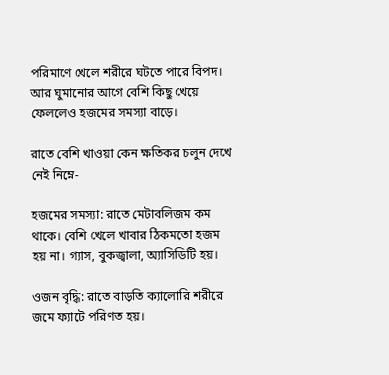পরিমাণে খেলে শরীরে ঘটতে পারে বিপদ। আর ঘুমানোর আগে বেশি কিছু খেয়ে ফেললেও হজমের সমস্যা বাড়ে।

রাতে বেশি খাওয়া কেন ক্ষতিকর চলুন দেখে নেই নিম্নে-

হজমের সমস্যা: রাতে মেটাবলিজম কম থাকে। বেশি খেলে খাবার ঠিকমতো হজম হয় না। গ্যাস, বুকজ্বালা, অ্যাসিডিটি হয়।

ওজন বৃদ্ধি: রাতে বাড়তি ক্যালোরি শরীরে জমে ফ্যাটে পরিণত হয়।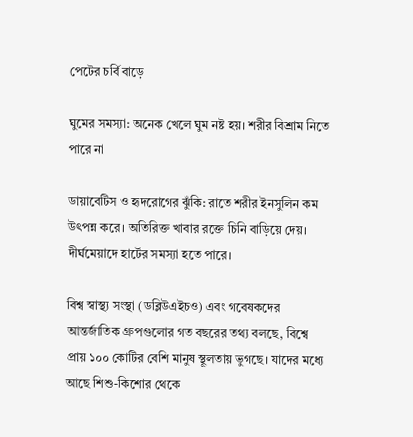পেটের চর্বি বাড়ে

ঘুমের সমস্যা: অনেক খেলে ঘুম নষ্ট হয়। শরীর বিশ্রাম নিতে পারে না

ডায়াবেটিস ও হৃদরোগের ঝুঁকি: রাতে শরীর ইনসুলিন কম উৎপন্ন করে। অতিরিক্ত খাবার রক্তে চিনি বাড়িয়ে দেয়। দীর্ঘমেয়াদে হার্টের সমস্যা হতে পারে।

বিশ্ব স্বাস্থ্য সংস্থা (ডব্লিউএইচও) এবং গবেষকদের আন্তর্জাতিক গ্রুপগুলোর গত বছরের তথ্য বলছে, বিশ্বে প্রায় ১০০ কোটির বেশি মানুষ স্থূলতায় ভুগছে। যাদের মধ্যে আছে শিশু-কিশোর থেকে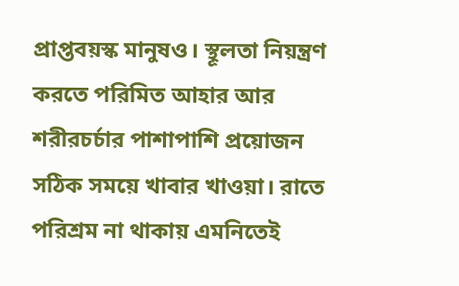প্রাপ্তবয়স্ক মানুষও। স্থূলতা নিয়ন্ত্রণ করতে পরিমিত আহার আর শরীরচর্চার পাশাপাশি প্রয়োজন সঠিক সময়ে খাবার খাওয়া। রাতে পরিশ্রম না থাকায় এমনিতেই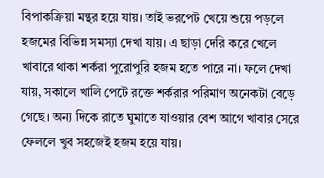বিপাকক্রিয়া মন্থর হয়ে যায়। তাই ভরপেট খেয়ে শুয়ে পড়লে হজমের বিভিন্ন সমস্যা দেখা যায়। এ ছাড়া দেরি করে খেলে খাবারে থাকা শর্করা পুরোপুরি হজম হতে পারে না। ফলে দেখা যায়, সকালে খালি পেটে রক্তে শর্করার পরিমাণ অনেকটা বেড়ে গেছে। অন্য দিকে রাতে ঘুমাতে যাওয়ার বেশ আগে খাবার সেরে ফেললে খুব সহজেই হজম হয়ে যায়।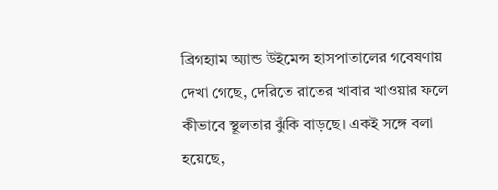ব্রিগহ্যাম অ্যান্ড উইমেন্স হাসপাতালের গবেষণায় দেখা গেছে, দেরিতে রাতের খাবার খাওয়ার ফলে কীভাবে স্থূলতার ঝুঁকি বাড়ছে। একই সঙ্গে বলা হয়েছে,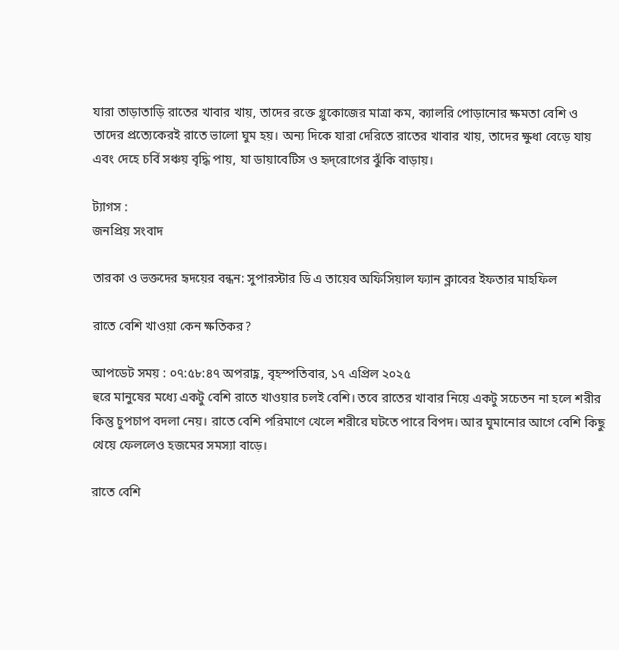যারা তাড়াতাড়ি রাতের খাবার খায়, তাদের রক্তে গ্লুকোজের মাত্রা কম, ক্যালরি পোড়ানোর ক্ষমতা বেশি ও তাদের প্রত্যেকেরই রাতে ভালো ঘুম হয়। অন্য দিকে যারা দেরিতে রাতের খাবার খায়, তাদের ক্ষুধা বেড়ে যায় এবং দেহে চর্বি সঞ্চয় বৃদ্ধি পায়, যা ডায়াবেটিস ও হৃদ্‌রোগের ঝুঁকি বাড়ায়।

ট্যাগস :
জনপ্রিয় সংবাদ

তারকা ও ভক্তদের হৃদয়ের বন্ধন: সুপারস্টার ডি এ তায়েব অফিসিয়াল ফ্যান ক্লাবের ইফতার মাহফিল

রাতে বেশি খাওয়া কেন ক্ষতিকর?

আপডেট সময় : ০৭:৫৮:৪৭ অপরাহ্ণ, বৃহস্পতিবার, ১৭ এপ্রিল ২০২৫
হুরে মানুষের মধ্যে একটু বেশি রাতে খাওয়ার চলই বেশি। তবে রাতের খাবার নিয়ে একটু সচেতন না হলে শরীর কিন্তু চুপচাপ বদলা নেয়। রাতে বেশি পরিমাণে খেলে শরীরে ঘটতে পারে বিপদ। আর ঘুমানোর আগে বেশি কিছু খেয়ে ফেললেও হজমের সমস্যা বাড়ে।

রাতে বেশি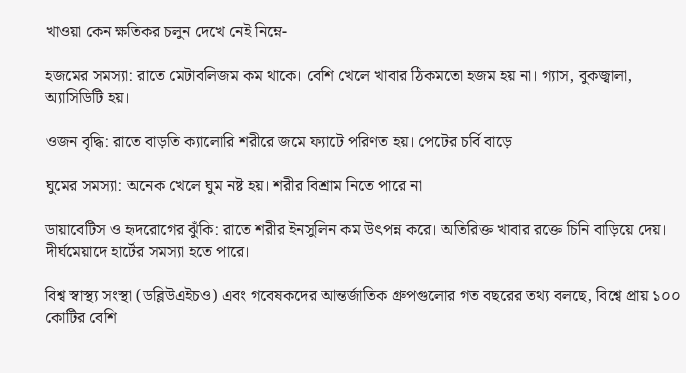খাওয়া কেন ক্ষতিকর চলুন দেখে নেই নিম্নে-

হজমের সমস্যা: রাতে মেটাবলিজম কম থাকে। বেশি খেলে খাবার ঠিকমতো হজম হয় না। গ্যাস, বুকজ্বালা, অ্যাসিডিটি হয়।

ওজন বৃদ্ধি: রাতে বাড়তি ক্যালোরি শরীরে জমে ফ্যাটে পরিণত হয়। পেটের চর্বি বাড়ে

ঘুমের সমস্যা: অনেক খেলে ঘুম নষ্ট হয়। শরীর বিশ্রাম নিতে পারে না

ডায়াবেটিস ও হৃদরোগের ঝুঁকি: রাতে শরীর ইনসুলিন কম উৎপন্ন করে। অতিরিক্ত খাবার রক্তে চিনি বাড়িয়ে দেয়। দীর্ঘমেয়াদে হার্টের সমস্যা হতে পারে।

বিশ্ব স্বাস্থ্য সংস্থা (ডব্লিউএইচও) এবং গবেষকদের আন্তর্জাতিক গ্রুপগুলোর গত বছরের তথ্য বলছে, বিশ্বে প্রায় ১০০ কোটির বেশি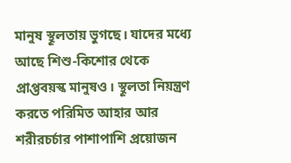মানুষ স্থূলতায় ভুগছে। যাদের মধ্যে আছে শিশু-কিশোর থেকে প্রাপ্তবয়স্ক মানুষও। স্থূলতা নিয়ন্ত্রণ করতে পরিমিত আহার আর শরীরচর্চার পাশাপাশি প্রয়োজন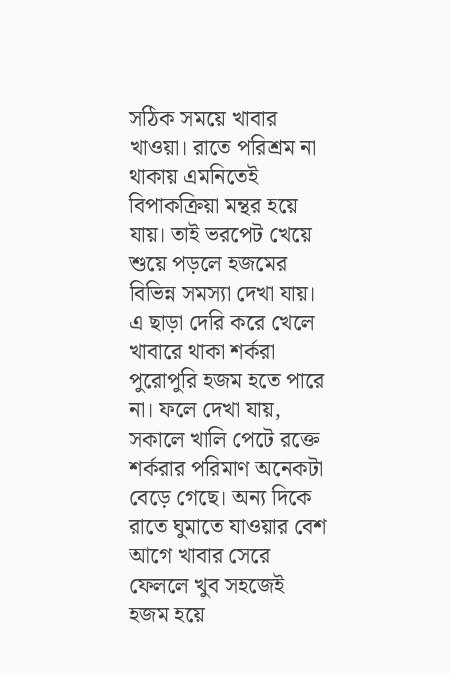সঠিক সময়ে খাবার খাওয়া। রাতে পরিশ্রম না থাকায় এমনিতেই বিপাকক্রিয়া মন্থর হয়ে যায়। তাই ভরপেট খেয়ে শুয়ে পড়লে হজমের বিভিন্ন সমস্যা দেখা যায়। এ ছাড়া দেরি করে খেলে খাবারে থাকা শর্করা পুরোপুরি হজম হতে পারে না। ফলে দেখা যায়, সকালে খালি পেটে রক্তে শর্করার পরিমাণ অনেকটা বেড়ে গেছে। অন্য দিকে রাতে ঘুমাতে যাওয়ার বেশ আগে খাবার সেরে ফেললে খুব সহজেই হজম হয়ে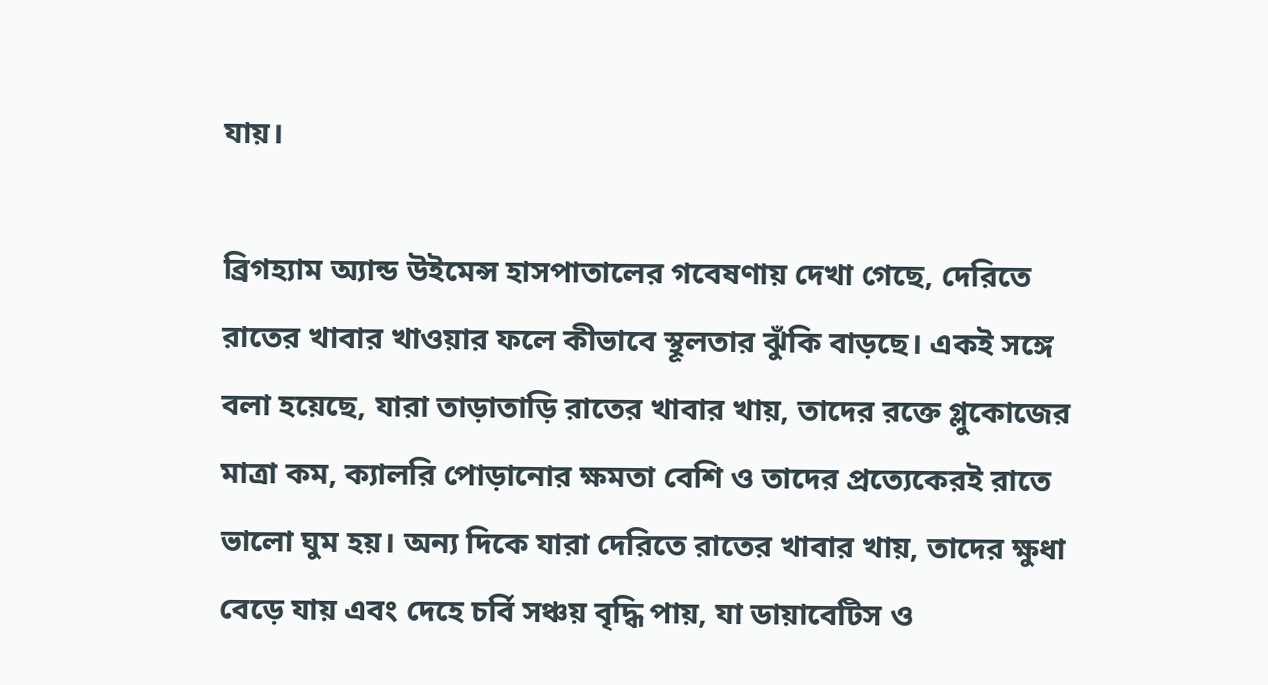যায়।

ব্রিগহ্যাম অ্যান্ড উইমেন্স হাসপাতালের গবেষণায় দেখা গেছে, দেরিতে রাতের খাবার খাওয়ার ফলে কীভাবে স্থূলতার ঝুঁকি বাড়ছে। একই সঙ্গে বলা হয়েছে, যারা তাড়াতাড়ি রাতের খাবার খায়, তাদের রক্তে গ্লুকোজের মাত্রা কম, ক্যালরি পোড়ানোর ক্ষমতা বেশি ও তাদের প্রত্যেকেরই রাতে ভালো ঘুম হয়। অন্য দিকে যারা দেরিতে রাতের খাবার খায়, তাদের ক্ষুধা বেড়ে যায় এবং দেহে চর্বি সঞ্চয় বৃদ্ধি পায়, যা ডায়াবেটিস ও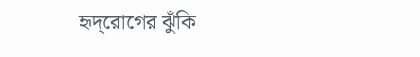হৃদ্‌রোগের ঝুঁকি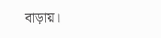বাড়ায়।